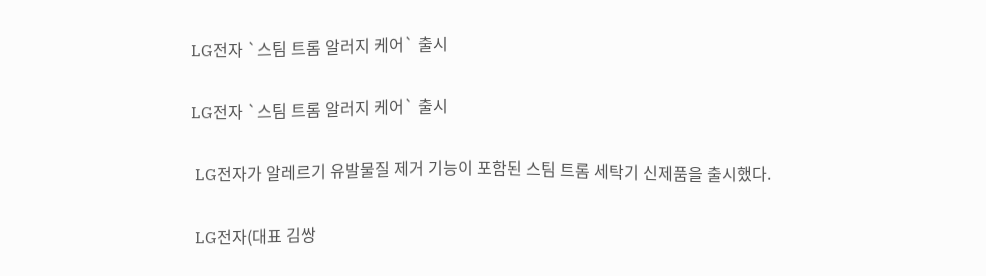LG전자 `스팀 트롬 알러지 케어` 출시

LG전자 `스팀 트롬 알러지 케어` 출시

 LG전자가 알레르기 유발물질 제거 기능이 포함된 스팀 트롬 세탁기 신제품을 출시했다.

 LG전자(대표 김쌍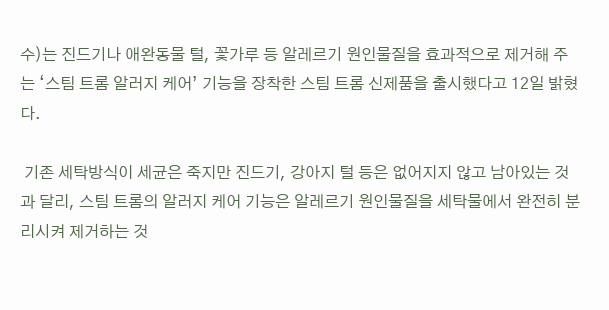수)는 진드기나 애완동물 털, 꽃가루 등 알레르기 원인물질을 효과적으로 제거해 주는 ‘스팀 트롬 알러지 케어’ 기능을 장착한 스팀 트롬 신제품을 출시했다고 12일 밝혔다.

 기존 세탁방식이 세균은 죽지만 진드기, 강아지 털 등은 없어지지 않고 남아있는 것과 달리, 스팀 트롬의 알러지 케어 기능은 알레르기 원인물질을 세탁물에서 완전히 분리시켜 제거하는 것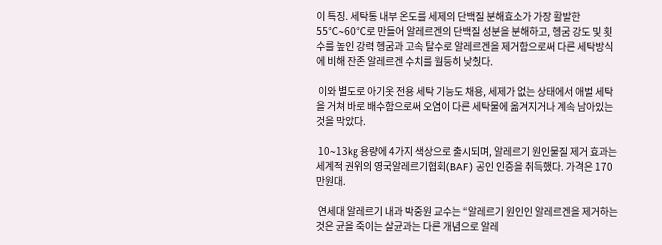이 특징. 세탁통 내부 온도를 세제의 단백질 분해효소가 가장 활발한 55℃∼60℃로 만들어 알레르겐의 단백질 성분을 분해하고, 헹굼 강도 및 횟수를 높인 강력 헹굼과 고속 탈수로 알레르겐을 제거함으로써 다른 세탁방식에 비해 잔존 알레르겐 수치를 월등히 낮췄다.

 이와 별도로 아기옷 전용 세탁 기능도 채용, 세제가 없는 상태에서 애벌 세탁을 거쳐 바로 배수함으로써 오염이 다른 세탁물에 옮겨지거나 계속 남아있는 것을 막았다.

 10∼13㎏ 용량에 4가지 색상으로 출시되며, 알레르기 원인물질 제거 효과는 세계적 권위의 영국알레르기협회(BAF) 공인 인증을 취득했다. 가격은 170만원대.

 연세대 알레르기 내과 박중원 교수는 “알레르기 원인인 알레르겐을 제거하는 것은 균을 죽이는 살균과는 다른 개념으로 알레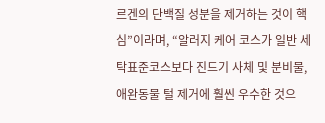르겐의 단백질 성분을 제거하는 것이 핵심”이라며, “알러지 케어 코스가 일반 세탁표준코스보다 진드기 사체 및 분비물, 애완동물 털 제거에 훨씬 우수한 것으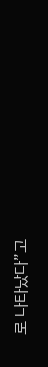로 나타났다”고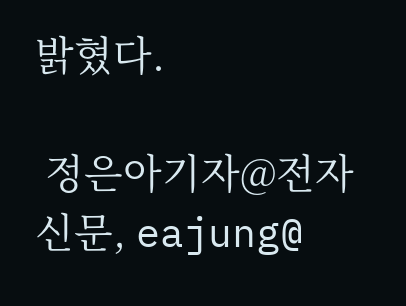밝혔다.

 정은아기자@전자신문, eajung@